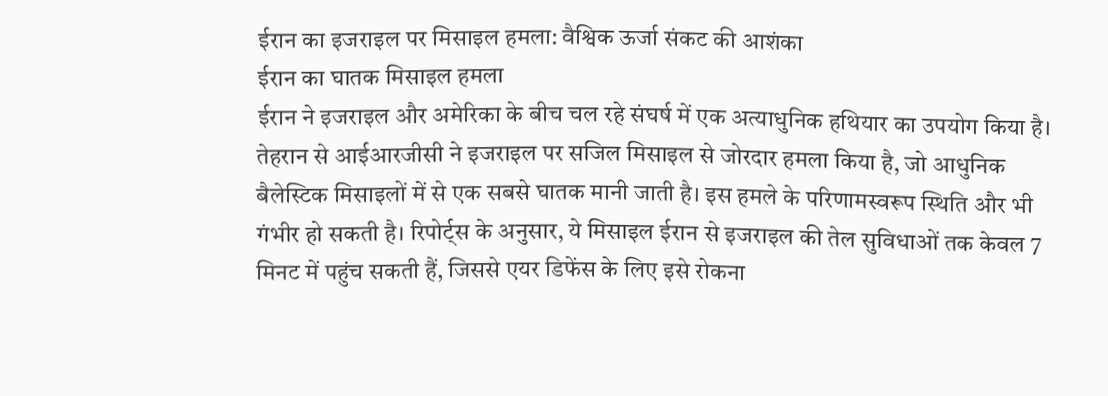ईरान का इजराइल पर मिसाइल हमला: वैश्विक ऊर्जा संकट की आशंका
ईरान का घातक मिसाइल हमला
ईरान ने इजराइल और अमेरिका के बीच चल रहे संघर्ष में एक अत्याधुनिक हथियार का उपयोग किया है। तेहरान से आईआरजीसी ने इजराइल पर सजिल मिसाइल से जोरदार हमला किया है, जो आधुनिक बैलेस्टिक मिसाइलों में से एक सबसे घातक मानी जाती है। इस हमले के परिणामस्वरूप स्थिति और भी गंभीर हो सकती है। रिपोर्ट्स के अनुसार, ये मिसाइल ईरान से इजराइल की तेल सुविधाओं तक केवल 7 मिनट में पहुंच सकती हैं, जिससे एयर डिफेंस के लिए इसे रोकना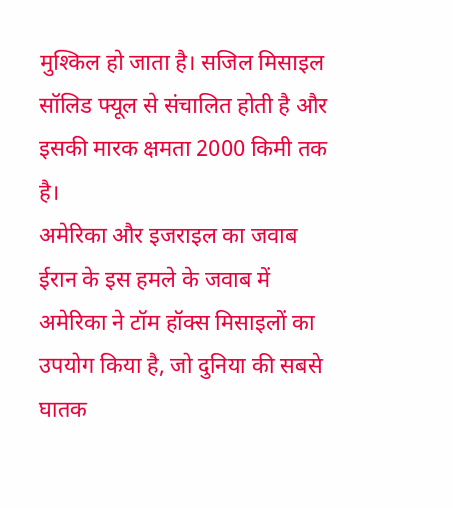मुश्किल हो जाता है। सजिल मिसाइल सॉलिड फ्यूल से संचालित होती है और इसकी मारक क्षमता 2000 किमी तक है।
अमेरिका और इजराइल का जवाब
ईरान के इस हमले के जवाब में अमेरिका ने टॉम हॉक्स मिसाइलों का उपयोग किया है, जो दुनिया की सबसे घातक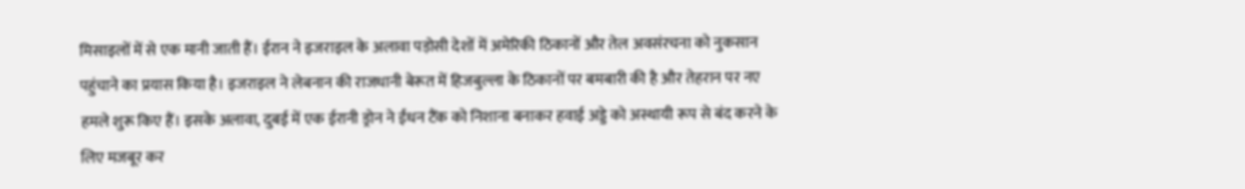मिसाइलों में से एक मानी जाती हैं। ईरान ने इजराइल के अलावा पड़ोसी देशों में अमेरिकी ठिकानों और तेल अवसंरचना को नुकसान पहुंचाने का प्रयास किया है। इजराइल ने लेबनान की राजधानी बेरूत में हिजबुल्ला के ठिकानों पर बमबारी की है और तेहरान पर नए हमले शुरू किए हैं। इसके अलावा, दुबई में एक ईरानी ड्रोन ने ईंधन टैंक को निशाना बनाकर हवाई अड्डे को अस्थायी रूप से बंद करने के लिए मजबूर कर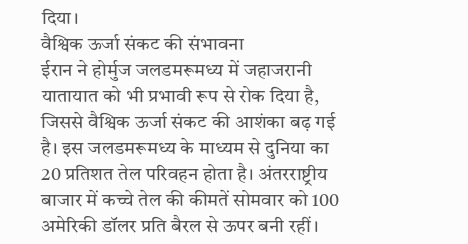दिया।
वैश्विक ऊर्जा संकट की संभावना
ईरान ने होर्मुज जलडमरूमध्य में जहाजरानी यातायात को भी प्रभावी रूप से रोक दिया है, जिससे वैश्विक ऊर्जा संकट की आशंका बढ़ गई है। इस जलडमरूमध्य के माध्यम से दुनिया का 20 प्रतिशत तेल परिवहन होता है। अंतरराष्ट्रीय बाजार में कच्चे तेल की कीमतें सोमवार को 100 अमेरिकी डॉलर प्रति बैरल से ऊपर बनी रहीं।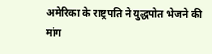अमेरिका के राष्ट्रपति ने युद्धपोत भेजने की मांग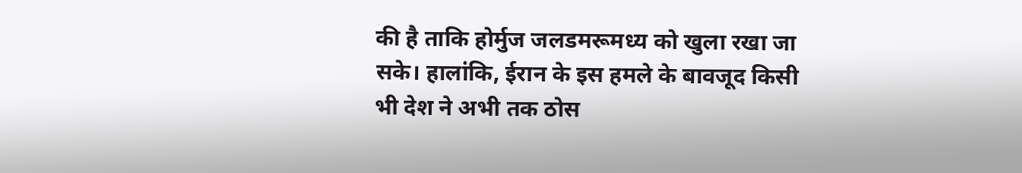की है ताकि होर्मुज जलडमरूमध्य को खुला रखा जा सके। हालांकि, ईरान के इस हमले के बावजूद किसी भी देश ने अभी तक ठोस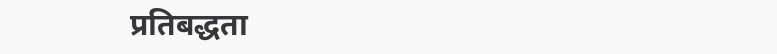प्रतिबद्धता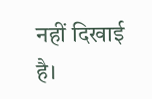नहीं दिखाई है।